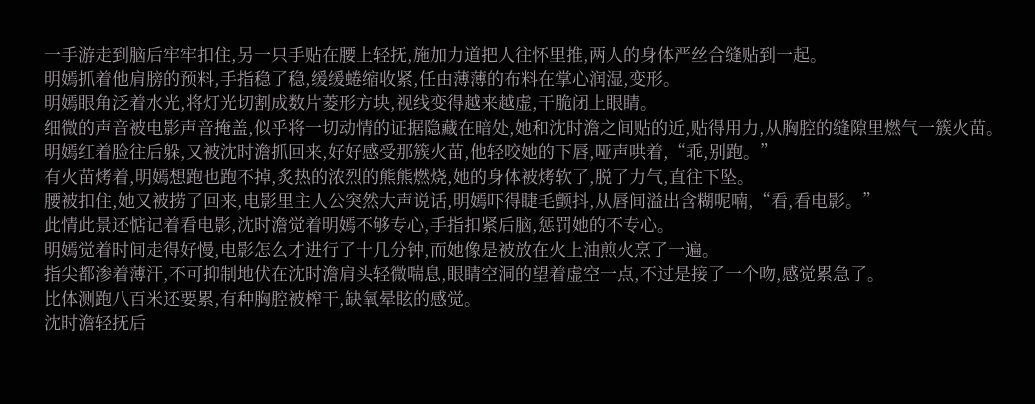一手游走到脑后牢牢扣住,另一只手贴在腰上轻抚,施加力道把人往怀里推,两人的身体严丝合缝贴到一起。
明嫣抓着他肩膀的预料,手指稳了稳,缓缓蜷缩收紧,任由薄薄的布料在掌心润湿,变形。
明嫣眼角泛着水光,将灯光切割成数片菱形方块,视线变得越来越虚,干脆闭上眼睛。
细微的声音被电影声音掩盖,似乎将一切动情的证据隐藏在暗处,她和沈时澹之间贴的近,贴得用力,从胸腔的缝隙里燃气一簇火苗。
明嫣红着脸往后躲,又被沈时澹抓回来,好好感受那簇火苗,他轻咬她的下唇,哑声哄着,“乖,别跑。”
有火苗烤着,明嫣想跑也跑不掉,炙热的浓烈的熊熊燃烧,她的身体被烤软了,脱了力气,直往下坠。
腰被扣住,她又被捞了回来,电影里主人公突然大声说话,明嫣吓得睫毛颤抖,从唇间溢出含糊呢喃,“看,看电影。”
此情此景还惦记着看电影,沈时澹觉着明嫣不够专心,手指扣紧后脑,惩罚她的不专心。
明嫣觉着时间走得好慢,电影怎么才进行了十几分钟,而她像是被放在火上油煎火烹了一遍。
指尖都渗着薄汗,不可抑制地伏在沈时澹肩头轻微喘息,眼睛空洞的望着虚空一点,不过是接了一个吻,感觉累急了。
比体测跑八百米还要累,有种胸腔被榨干,缺氧晕眩的感觉。
沈时澹轻抚后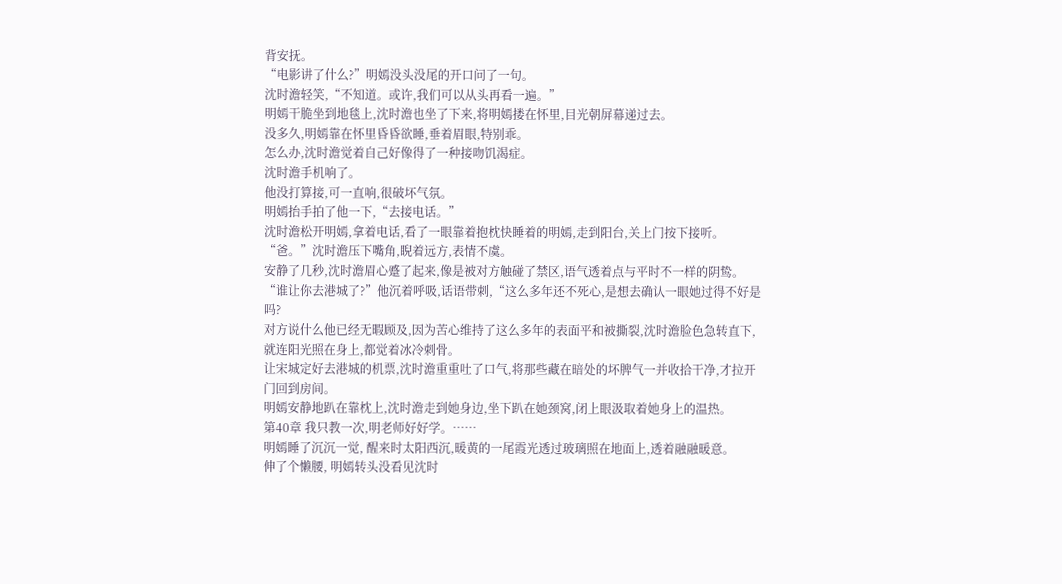背安抚。
“电影讲了什么?”明嫣没头没尾的开口问了一句。
沈时澹轻笑,“不知道。或许,我们可以从头再看一遍。”
明嫣干脆坐到地毯上,沈时澹也坐了下来,将明嫣搂在怀里,目光朝屏幕递过去。
没多久,明嫣靠在怀里昏昏欲睡,垂着眉眼,特别乖。
怎么办,沈时澹觉着自己好像得了一种接吻饥渴症。
沈时澹手机响了。
他没打算接,可一直响,很破坏气氛。
明嫣抬手拍了他一下,“去接电话。”
沈时澹松开明嫣,拿着电话,看了一眼靠着抱枕快睡着的明嫣,走到阳台,关上门按下接听。
“爸。”沈时澹压下嘴角,睨着远方,表情不虞。
安静了几秒,沈时澹眉心蹙了起来,像是被对方触碰了禁区,语气透着点与平时不一样的阴鸷。
“谁让你去港城了?”他沉着呼吸,话语带刺,“这么多年还不死心,是想去确认一眼她过得不好是吗?
对方说什么他已经无暇顾及,因为苦心维持了这么多年的表面平和被撕裂,沈时澹脸色急转直下,就连阳光照在身上,都觉着冰冷刺骨。
让宋城定好去港城的机票,沈时澹重重吐了口气,将那些藏在暗处的坏脾气一并收拾干净,才拉开门回到房间。
明嫣安静地趴在靠枕上,沈时澹走到她身边,坐下趴在她颈窝,闭上眼汲取着她身上的温热。
第40章 我只教一次,明老师好好学。……
明嫣睡了沉沉一觉, 醒来时太阳西沉,暖黄的一尾霞光透过玻璃照在地面上,透着融融暖意。
伸了个懒腰, 明嫣转头没看见沈时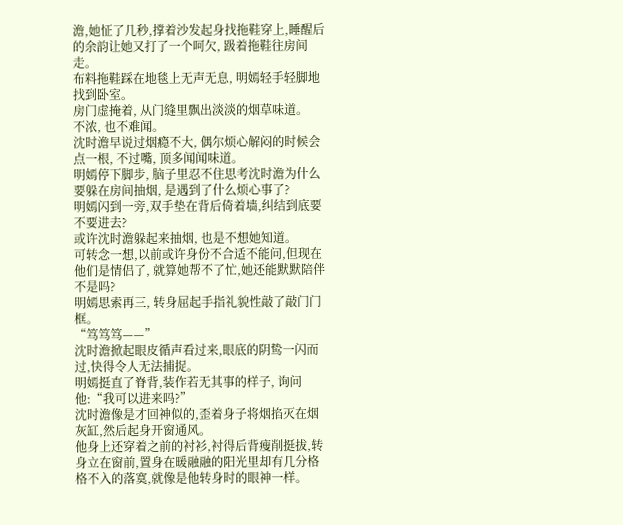澹,她怔了几秒,撑着沙发起身找拖鞋穿上,睡醒后的余韵让她又打了一个呵欠, 趿着拖鞋往房间走。
布料拖鞋踩在地毯上无声无息, 明嫣轻手轻脚地找到卧室。
房门虚掩着, 从门缝里飘出淡淡的烟草味道。
不浓, 也不难闻。
沈时澹早说过烟瘾不大, 偶尔烦心解闷的时候会点一根, 不过嘴, 顶多闻闻味道。
明嫣停下脚步, 脑子里忍不住思考沈时澹为什么要躲在房间抽烟, 是遇到了什么烦心事了?
明嫣闪到一旁,双手垫在背后倚着墙,纠结到底要不要进去?
或许沈时澹躲起来抽烟, 也是不想她知道。
可转念一想,以前或许身份不合适不能问,但现在他们是情侣了, 就算她帮不了忙,她还能默默陪伴不是吗?
明嫣思索再三, 转身屈起手指礼貌性敲了敲门门框。
“笃笃笃——”
沈时澹掀起眼皮循声看过来,眼底的阴鸷一闪而过,快得令人无法捕捉。
明嫣挺直了脊背,装作若无其事的样子, 询问他:“我可以进来吗?”
沈时澹像是才回神似的,歪着身子将烟掐灭在烟灰缸,然后起身开窗通风。
他身上还穿着之前的衬衫,衬得后背瘦削挺拔,转身立在窗前,置身在暖融融的阳光里却有几分格格不入的落寞,就像是他转身时的眼神一样。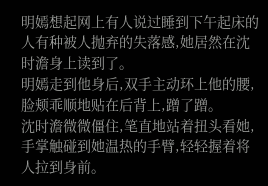明嫣想起网上有人说过睡到下午起床的人有种被人抛弃的失落感,她居然在沈时澹身上读到了。
明嫣走到他身后,双手主动环上他的腰,脸颊乖顺地贴在后背上,蹭了蹭。
沈时澹微微僵住,笔直地站着扭头看她,手掌触碰到她温热的手臂,轻轻握着将人拉到身前。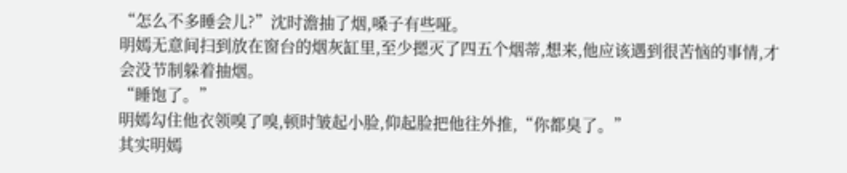“怎么不多睡会儿?”沈时澹抽了烟,嗓子有些哑。
明嫣无意间扫到放在窗台的烟灰缸里,至少摁灭了四五个烟蒂,想来,他应该遇到很苦恼的事情,才会没节制躲着抽烟。
“睡饱了。”
明嫣勾住他衣领嗅了嗅,顿时皱起小脸,仰起脸把他往外推,“你都臭了。”
其实明嫣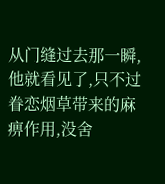从门缝过去那一瞬,他就看见了,只不过眷恋烟草带来的麻痹作用,没舍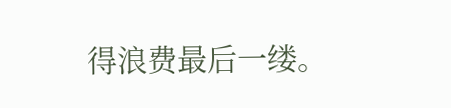得浪费最后一缕。